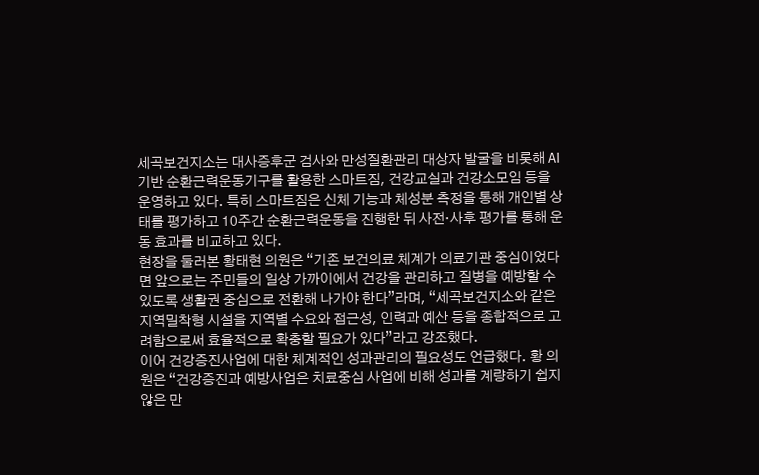세곡보건지소는 대사증후군 검사와 만성질환관리 대상자 발굴을 비롯해 AI 기반 순환근력운동기구를 활용한 스마트짐, 건강교실과 건강소모임 등을 운영하고 있다. 특히 스마트짐은 신체 기능과 체성분 측정을 통해 개인별 상태를 평가하고 10주간 순환근력운동을 진행한 뒤 사전‧사후 평가를 통해 운동 효과를 비교하고 있다.
현장을 둘러본 황태현 의원은 “기존 보건의료 체계가 의료기관 중심이었다면 앞으로는 주민들의 일상 가까이에서 건강을 관리하고 질병을 예방할 수 있도록 생활권 중심으로 전환해 나가야 한다”라며, “세곡보건지소와 같은 지역밀착형 시설을 지역별 수요와 접근성, 인력과 예산 등을 종합적으로 고려함으로써 효율적으로 확충할 필요가 있다”라고 강조했다.
이어 건강증진사업에 대한 체계적인 성과관리의 필요성도 언급했다. 황 의원은 “건강증진과 예방사업은 치료중심 사업에 비해 성과를 계량하기 쉽지 않은 만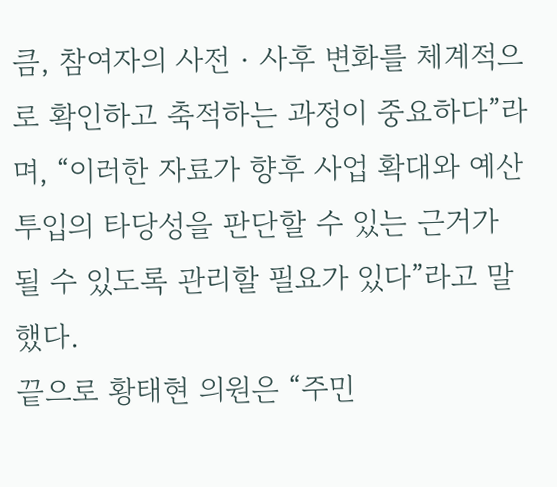큼, 참여자의 사전‧사후 변화를 체계적으로 확인하고 축적하는 과정이 중요하다”라며, “이러한 자료가 향후 사업 확대와 예산 투입의 타당성을 판단할 수 있는 근거가 될 수 있도록 관리할 필요가 있다”라고 말했다.
끝으로 황태현 의원은 “주민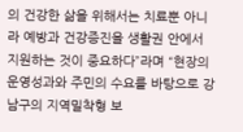의 건강한 삶을 위해서는 치료뿐 아니라 예방과 건강증진을 생활권 안에서 지원하는 것이 중요하다”라며 “현장의 운영성과와 주민의 수요를 바탕으로 강남구의 지역밀착형 보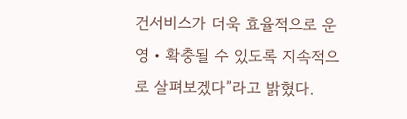건서비스가 더욱 효율적으로 운영‧확충될 수 있도록 지속적으로 살펴보겠다”라고 밝혔다.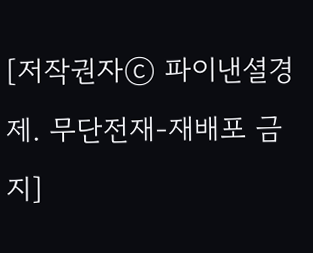[저작권자ⓒ 파이낸셜경제. 무단전재-재배포 금지]